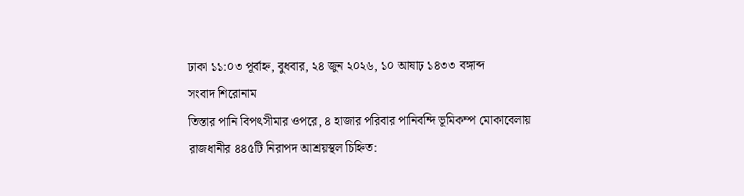ঢাকা ১১:০৩ পূর্বাহ্ন, বুধবার, ২৪ জুন ২০২৬, ১০ আষাঢ় ১৪৩৩ বঙ্গাব্দ
সংবাদ শিরোনাম
তিস্তার পানি বিপৎসীমার ওপরে, ৪ হাজার পরিবার পানিবন্দি ভূমিকম্প মোকাবেলায় রাজধানীর ৪৪৫টি নিরাপদ আশ্রয়স্থল চিহ্নিত: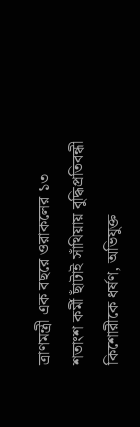ত্রাণমন্ত্রী এক বছরে ওরাকলের ১৩ শতাংশ কর্মী ছাঁটাই সাঁথিয়ায় বুদ্ধিপ্রতিবন্ধী কিশোরীকে ধর্ষণ, অভিযুক্ত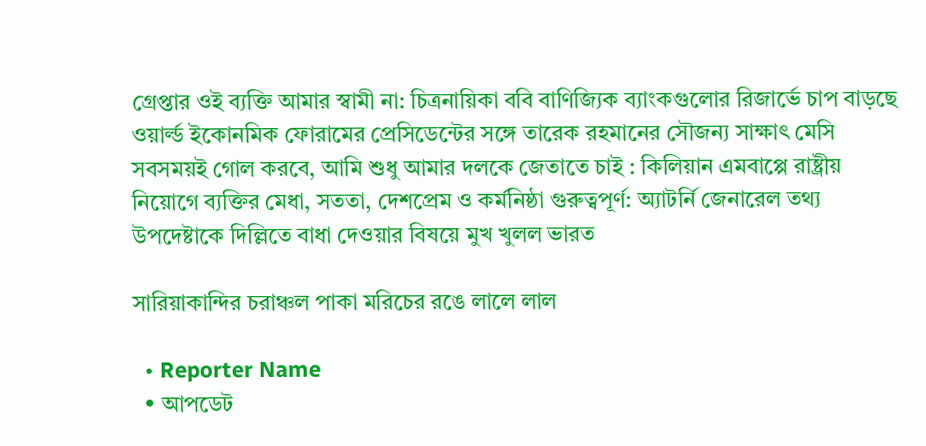গ্রেপ্তার ওই ব্যক্তি আমার স্বামী না: চিত্রনায়িকা ববি বাণিজ্যিক ব্যাংকগুলোর রিজার্ভে চাপ বাড়ছে ওয়ার্ল্ড ইকোনমিক ফোরামের প্রেসিডেন্টের সঙ্গে তারেক রহমানের সৌজন্য সাক্ষাৎ মেসি সবসময়ই গোল করবে, আমি শুধু আমার দলকে জেতাতে চাই : কিলিয়ান এমবাপ্পে রাষ্ট্রীয় নিয়োগে ব্যক্তির মেধা, সততা, দেশপ্রেম ও কর্মনিষ্ঠা গুরুত্বপূর্ণ: অ্যাটর্নি জেনারেল তথ্য উপদেষ্টাকে দিল্লিতে বাধা দেওয়ার বিষয়ে মুখ খুলল ভারত

সারিয়াকান্দির চরাঞ্চল পাকা মরিচের রঙে লালে লাল

  • Reporter Name
  • আপডেট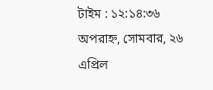টাইম : ১২:১৪:৩৬ অপরাহ্ন, সোমবার, ২৬ এপ্রিল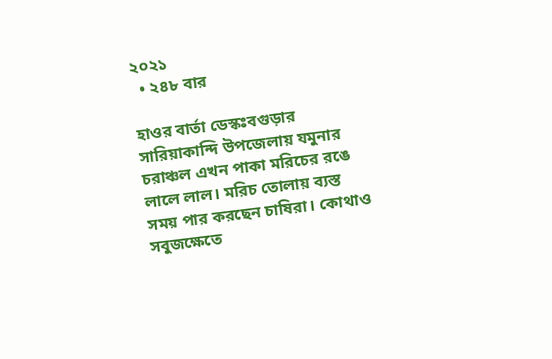২০২১
  • ২৪৮ বার

হাওর বার্তা ডেস্কঃবগুড়ার সারিয়াকান্দি উপজেলায় যমুনার চরাঞ্চল এখন পাকা মরিচের রঙে লালে লাল। মরিচ তোলায় ব্যস্ত সময় পার করছেন চাষিরা। কোথাও সবুজক্ষেতে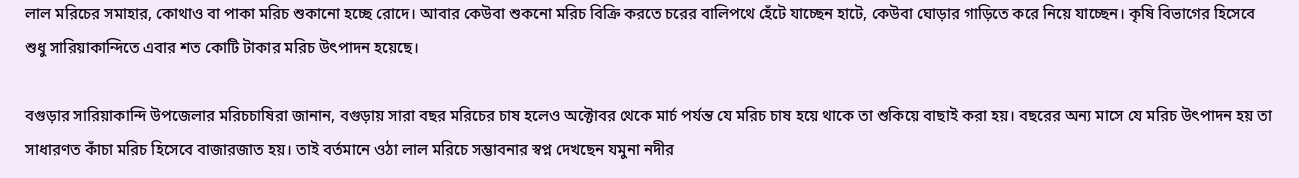লাল মরিচের সমাহার, কোথাও বা পাকা মরিচ শুকানো হচ্ছে রোদে। আবার কেউবা শুকনো মরিচ বিক্রি করতে চরের বালিপথে হেঁটে যাচ্ছেন হাটে, কেউবা ঘোড়ার গাড়িতে করে নিয়ে যাচ্ছেন। কৃষি বিভাগের হিসেবে শুধু সারিয়াকান্দিতে এবার শত কোটি টাকার মরিচ উৎপাদন হয়েছে।

বগুড়ার সারিয়াকান্দি উপজেলার মরিচচাষিরা জানান, বগুড়ায় সারা বছর মরিচের চাষ হলেও অক্টোবর থেকে মার্চ পর্যন্ত যে মরিচ চাষ হয়ে থাকে তা শুকিয়ে বাছাই করা হয়। বছরের অন্য মাসে যে মরিচ উৎপাদন হয় তা সাধারণত কাঁচা মরিচ হিসেবে বাজারজাত হয়। তাই বর্তমানে ওঠা লাল মরিচে সম্ভাবনার স্বপ্ন দেখছেন যমুনা নদীর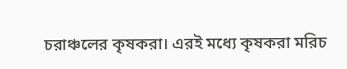চরাঞ্চলের কৃষকরা। এরই মধ্যে কৃষকরা মরিচ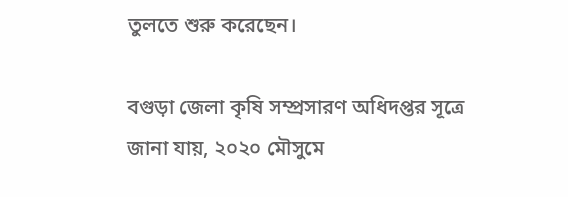তুলতে শুরু করেছেন।

বগুড়া জেলা কৃষি সম্প্রসারণ অধিদপ্তর সূত্রে জানা যায়, ২০২০ মৌসুমে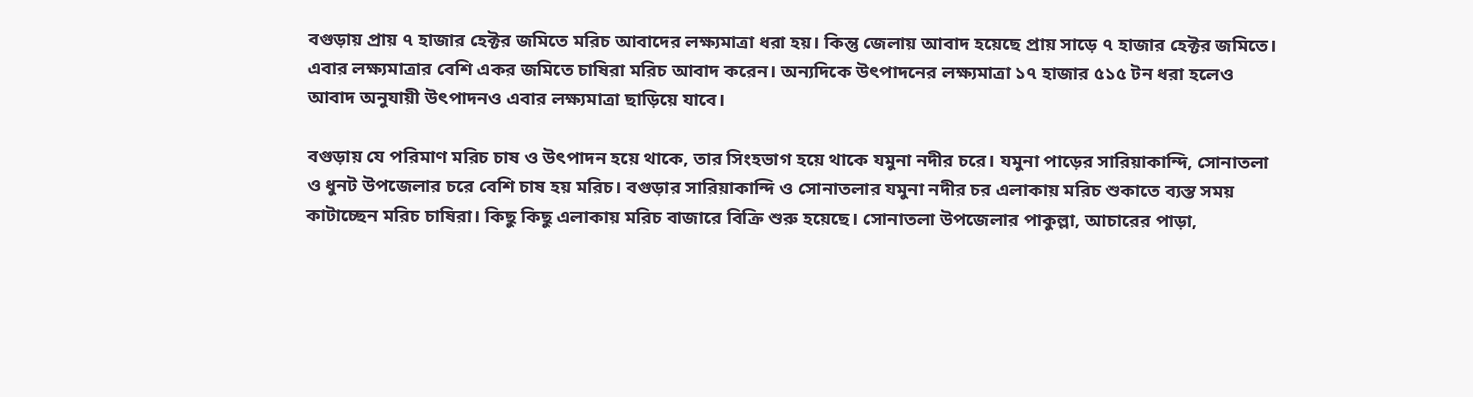বগুড়ায় প্রায় ৭ হাজার হেক্টর জমিতে মরিচ আবাদের লক্ষ্যমাত্রা ধরা হয়। কিন্তু জেলায় আবাদ হয়েছে প্রায় সাড়ে ৭ হাজার হেক্টর জমিতে। এবার লক্ষ্যমাত্রার বেশি একর জমিতে চাষিরা মরিচ আবাদ করেন। অন্যদিকে উৎপাদনের লক্ষ্যমাত্রা ১৭ হাজার ৫১৫ টন ধরা হলেও আবাদ অনুযায়ী উৎপাদনও এবার লক্ষ্যমাত্রা ছাড়িয়ে যাবে।

বগুড়ায় যে পরিমাণ মরিচ চাষ ও উৎপাদন হয়ে থাকে, তার সিংহভাগ হয়ে থাকে যমুনা নদীর চরে। যমুনা পাড়ের সারিয়াকান্দি, সোনাতলা ও ধুনট উপজেলার চরে বেশি চাষ হয় মরিচ। বগুড়ার সারিয়াকান্দি ও সোনাতলার যমুনা নদীর চর এলাকায় মরিচ শুকাতে ব্যস্ত সময় কাটাচ্ছেন মরিচ চাষিরা। কিছু কিছু এলাকায় মরিচ বাজারে বিক্রি শুরু হয়েছে। সোনাতলা উপজেলার পাকুল্লা, আচারের পাড়া,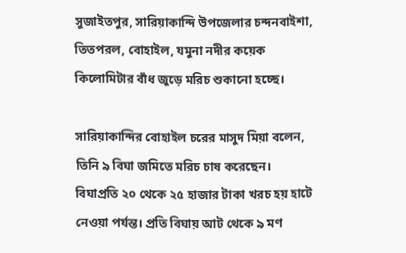সুজাইতপুর, সারিয়াকান্দি উপজেলার চন্দনবাইশা, তিতপরল, বোহাইল, যমুনা নদীর কয়েক কিলোমিটার বাঁধ জুড়ে মরিচ শুকানো হচ্ছে।

সারিয়াকান্দির বোহাইল চরের মাসুদ মিয়া বলেন, তিনি ৯ বিঘা জমিতে মরিচ চাষ করেছেন। বিঘাপ্রতি ২০ থেকে ২৫ হাজার টাকা খরচ হয় হাটে নেওয়া পর্যন্ত। প্রতি বিঘায় আট থেকে ৯ মণ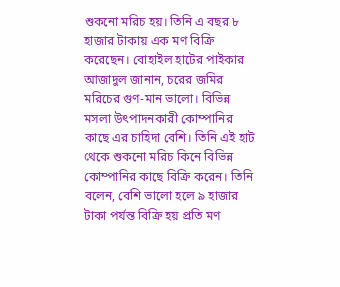শুকনো মরিচ হয়। তিনি এ বছর ৮ হাজার টাকায় এক মণ বিক্রি করেছেন। বোহাইল হাটের পাইকার আজাদুল জানান, চরের জমির মরিচের গুণ-মান ভালো। বিভিন্ন মসলা উৎপাদনকারী কোম্পানির কাছে এর চাহিদা বেশি। তিনি এই হাট থেকে শুকনো মরিচ কিনে বিভিন্ন কোম্পানির কাছে বিক্রি করেন। তিনি বলেন, বেশি ভালো হলে ৯ হাজার টাকা পর্যন্ত বিক্রি হয় প্রতি মণ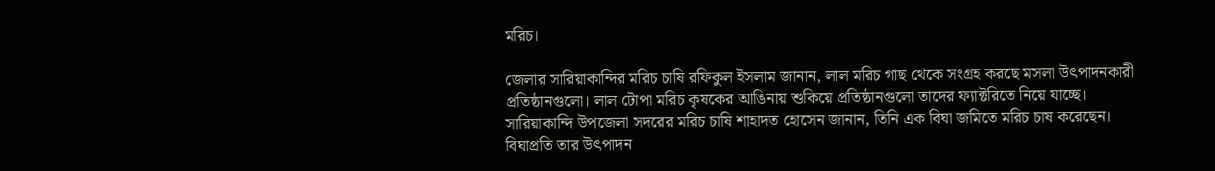মরিচ।

জেলার সারিয়াকান্দির মরিচ চাষি রফিকুল ইসলাম জানান, লাল মরিচ গাছ থেকে সংগ্রহ করছে মসলা উৎপাদনকারী প্রতিষ্ঠানগুলো। লাল টোপা মরিচ কৃষকের আঙিনায় শুকিয়ে প্রতিষ্ঠানগুলো তাদের ফ্যাক্টরিতে নিয়ে যাচ্ছে। সারিয়াকান্দি উপজেলা সদরের মরিচ চাষি শাহাদত হোসেন জানান, তিনি এক বিঘা জমিতে মরিচ চাষ করেছেন। বিঘাপ্রতি তার উৎপাদন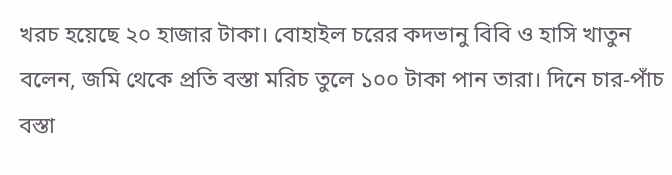খরচ হয়েছে ২০ হাজার টাকা। বোহাইল চরের কদভানু বিবি ও হাসি খাতুন বলেন, জমি থেকে প্রতি বস্তা মরিচ তুলে ১০০ টাকা পান তারা। দিনে চার-পাঁচ বস্তা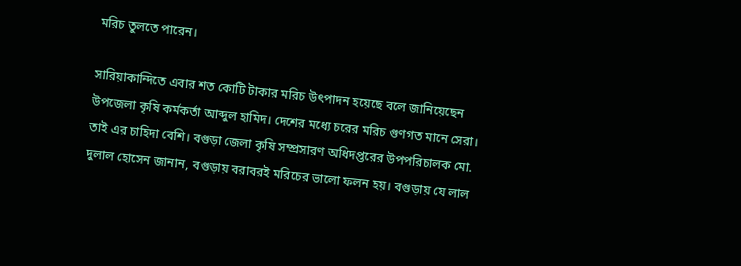মরিচ তুলতে পারেন।

সারিয়াকান্দিতে এবার শত কোটি টাকার মরিচ উৎপাদন হয়েছে বলে জানিয়েছেন উপজেলা কৃষি কর্মকর্তা আব্দুল হামিদ। দেশের মধ্যে চরের মরিচ গুণগত মানে সেরা। তাই এর চাহিদা বেশি। বগুড়া জেলা কৃষি সম্প্রসারণ অধিদপ্তরের উপপরিচালক মো. দুলাল হোসেন জানান, বগুড়ায় বরাবরই মরিচের ভালো ফলন হয়। বগুড়ায় যে লাল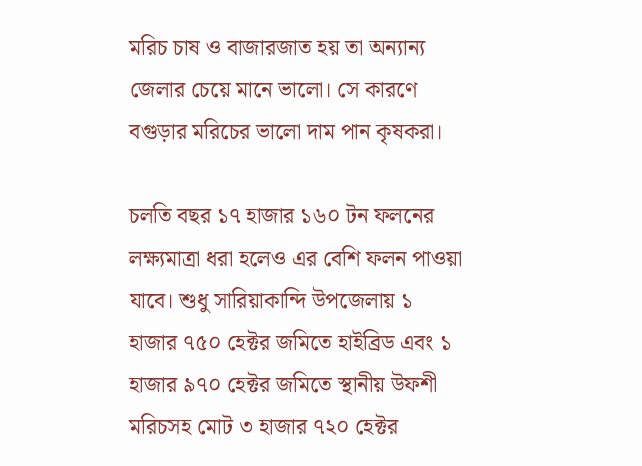মরিচ চাষ ও বাজারজাত হয় তা অন্যান্য জেলার চেয়ে মানে ভালো। সে কারণে বগুড়ার মরিচের ভালো দাম পান কৃষকরা।

চলতি বছর ১৭ হাজার ১৬০ টন ফলনের লক্ষ্যমাত্রা ধরা হলেও এর বেশি ফলন পাওয়া যাবে। শুধু সারিয়াকান্দি উপজেলায় ১ হাজার ৭৫০ হেক্টর জমিতে হাইব্রিড এবং ১ হাজার ৯৭০ হেক্টর জমিতে স্থানীয় উফশী মরিচসহ মোট ৩ হাজার ৭২০ হেক্টর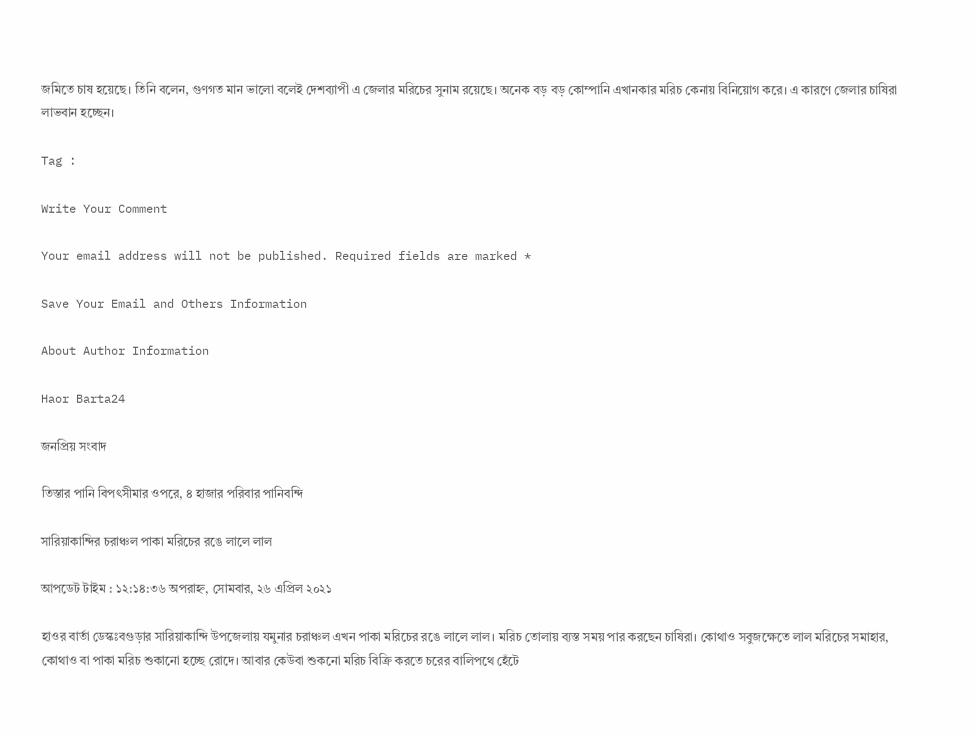জমিতে চাষ হয়েছে। তিনি বলেন, গুণগত মান ভালো বলেই দেশব্যাপী এ জেলার মরিচের সুনাম রয়েছে। অনেক বড় বড় কোম্পানি এখানকার মরিচ কেনায় বিনিয়োগ করে। এ কারণে জেলার চাষিরা লাভবান হচ্ছেন।

Tag :

Write Your Comment

Your email address will not be published. Required fields are marked *

Save Your Email and Others Information

About Author Information

Haor Barta24

জনপ্রিয় সংবাদ

তিস্তার পানি বিপৎসীমার ওপরে, ৪ হাজার পরিবার পানিবন্দি

সারিয়াকান্দির চরাঞ্চল পাকা মরিচের রঙে লালে লাল

আপডেট টাইম : ১২:১৪:৩৬ অপরাহ্ন, সোমবার, ২৬ এপ্রিল ২০২১

হাওর বার্তা ডেস্কঃবগুড়ার সারিয়াকান্দি উপজেলায় যমুনার চরাঞ্চল এখন পাকা মরিচের রঙে লালে লাল। মরিচ তোলায় ব্যস্ত সময় পার করছেন চাষিরা। কোথাও সবুজক্ষেতে লাল মরিচের সমাহার, কোথাও বা পাকা মরিচ শুকানো হচ্ছে রোদে। আবার কেউবা শুকনো মরিচ বিক্রি করতে চরের বালিপথে হেঁটে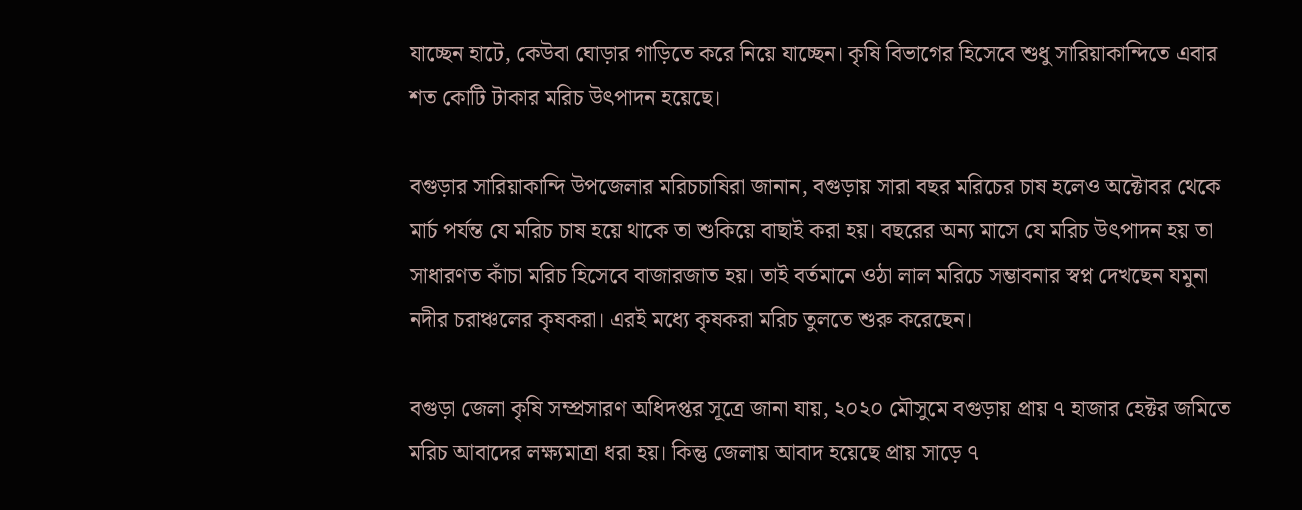যাচ্ছেন হাটে, কেউবা ঘোড়ার গাড়িতে করে নিয়ে যাচ্ছেন। কৃষি বিভাগের হিসেবে শুধু সারিয়াকান্দিতে এবার শত কোটি টাকার মরিচ উৎপাদন হয়েছে।

বগুড়ার সারিয়াকান্দি উপজেলার মরিচচাষিরা জানান, বগুড়ায় সারা বছর মরিচের চাষ হলেও অক্টোবর থেকে মার্চ পর্যন্ত যে মরিচ চাষ হয়ে থাকে তা শুকিয়ে বাছাই করা হয়। বছরের অন্য মাসে যে মরিচ উৎপাদন হয় তা সাধারণত কাঁচা মরিচ হিসেবে বাজারজাত হয়। তাই বর্তমানে ওঠা লাল মরিচে সম্ভাবনার স্বপ্ন দেখছেন যমুনা নদীর চরাঞ্চলের কৃষকরা। এরই মধ্যে কৃষকরা মরিচ তুলতে শুরু করেছেন।

বগুড়া জেলা কৃষি সম্প্রসারণ অধিদপ্তর সূত্রে জানা যায়, ২০২০ মৌসুমে বগুড়ায় প্রায় ৭ হাজার হেক্টর জমিতে মরিচ আবাদের লক্ষ্যমাত্রা ধরা হয়। কিন্তু জেলায় আবাদ হয়েছে প্রায় সাড়ে ৭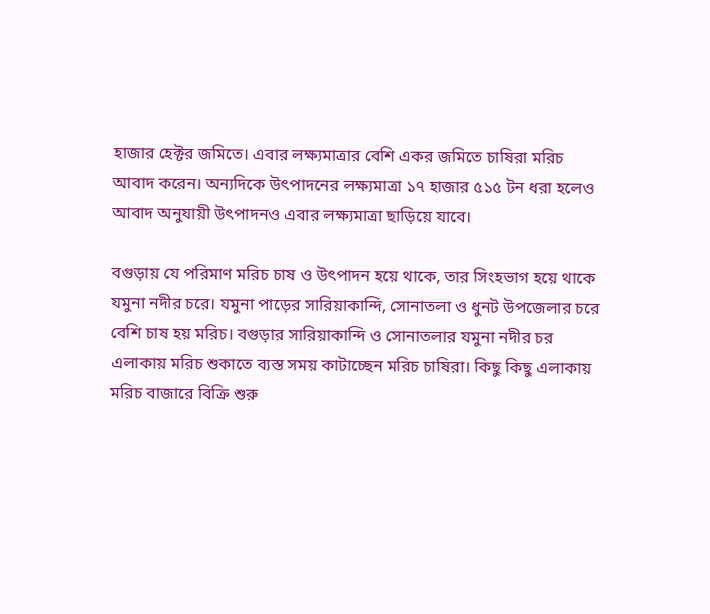হাজার হেক্টর জমিতে। এবার লক্ষ্যমাত্রার বেশি একর জমিতে চাষিরা মরিচ আবাদ করেন। অন্যদিকে উৎপাদনের লক্ষ্যমাত্রা ১৭ হাজার ৫১৫ টন ধরা হলেও আবাদ অনুযায়ী উৎপাদনও এবার লক্ষ্যমাত্রা ছাড়িয়ে যাবে।

বগুড়ায় যে পরিমাণ মরিচ চাষ ও উৎপাদন হয়ে থাকে, তার সিংহভাগ হয়ে থাকে যমুনা নদীর চরে। যমুনা পাড়ের সারিয়াকান্দি, সোনাতলা ও ধুনট উপজেলার চরে বেশি চাষ হয় মরিচ। বগুড়ার সারিয়াকান্দি ও সোনাতলার যমুনা নদীর চর এলাকায় মরিচ শুকাতে ব্যস্ত সময় কাটাচ্ছেন মরিচ চাষিরা। কিছু কিছু এলাকায় মরিচ বাজারে বিক্রি শুরু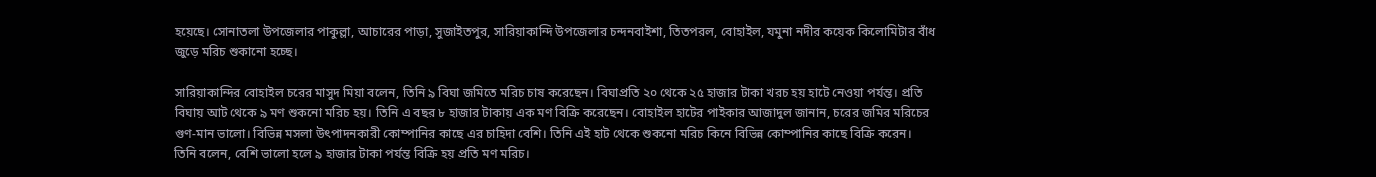হয়েছে। সোনাতলা উপজেলার পাকুল্লা, আচারের পাড়া, সুজাইতপুর, সারিয়াকান্দি উপজেলার চন্দনবাইশা, তিতপরল, বোহাইল, যমুনা নদীর কয়েক কিলোমিটার বাঁধ জুড়ে মরিচ শুকানো হচ্ছে।

সারিয়াকান্দির বোহাইল চরের মাসুদ মিয়া বলেন, তিনি ৯ বিঘা জমিতে মরিচ চাষ করেছেন। বিঘাপ্রতি ২০ থেকে ২৫ হাজার টাকা খরচ হয় হাটে নেওয়া পর্যন্ত। প্রতি বিঘায় আট থেকে ৯ মণ শুকনো মরিচ হয়। তিনি এ বছর ৮ হাজার টাকায় এক মণ বিক্রি করেছেন। বোহাইল হাটের পাইকার আজাদুল জানান, চরের জমির মরিচের গুণ-মান ভালো। বিভিন্ন মসলা উৎপাদনকারী কোম্পানির কাছে এর চাহিদা বেশি। তিনি এই হাট থেকে শুকনো মরিচ কিনে বিভিন্ন কোম্পানির কাছে বিক্রি করেন। তিনি বলেন, বেশি ভালো হলে ৯ হাজার টাকা পর্যন্ত বিক্রি হয় প্রতি মণ মরিচ।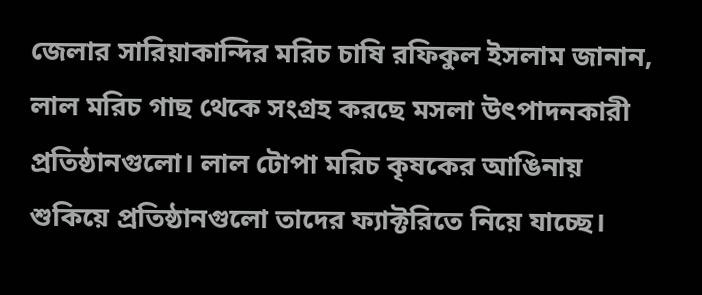জেলার সারিয়াকান্দির মরিচ চাষি রফিকুল ইসলাম জানান, লাল মরিচ গাছ থেকে সংগ্রহ করছে মসলা উৎপাদনকারী প্রতিষ্ঠানগুলো। লাল টোপা মরিচ কৃষকের আঙিনায় শুকিয়ে প্রতিষ্ঠানগুলো তাদের ফ্যাক্টরিতে নিয়ে যাচ্ছে।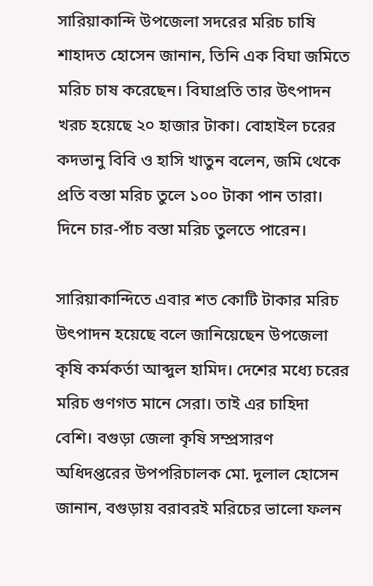সারিয়াকান্দি উপজেলা সদরের মরিচ চাষি শাহাদত হোসেন জানান, তিনি এক বিঘা জমিতে মরিচ চাষ করেছেন। বিঘাপ্রতি তার উৎপাদন খরচ হয়েছে ২০ হাজার টাকা। বোহাইল চরের কদভানু বিবি ও হাসি খাতুন বলেন, জমি থেকে প্রতি বস্তা মরিচ তুলে ১০০ টাকা পান তারা। দিনে চার-পাঁচ বস্তা মরিচ তুলতে পারেন।

সারিয়াকান্দিতে এবার শত কোটি টাকার মরিচ উৎপাদন হয়েছে বলে জানিয়েছেন উপজেলা কৃষি কর্মকর্তা আব্দুল হামিদ। দেশের মধ্যে চরের মরিচ গুণগত মানে সেরা। তাই এর চাহিদা বেশি। বগুড়া জেলা কৃষি সম্প্রসারণ অধিদপ্তরের উপপরিচালক মো. দুলাল হোসেন জানান, বগুড়ায় বরাবরই মরিচের ভালো ফলন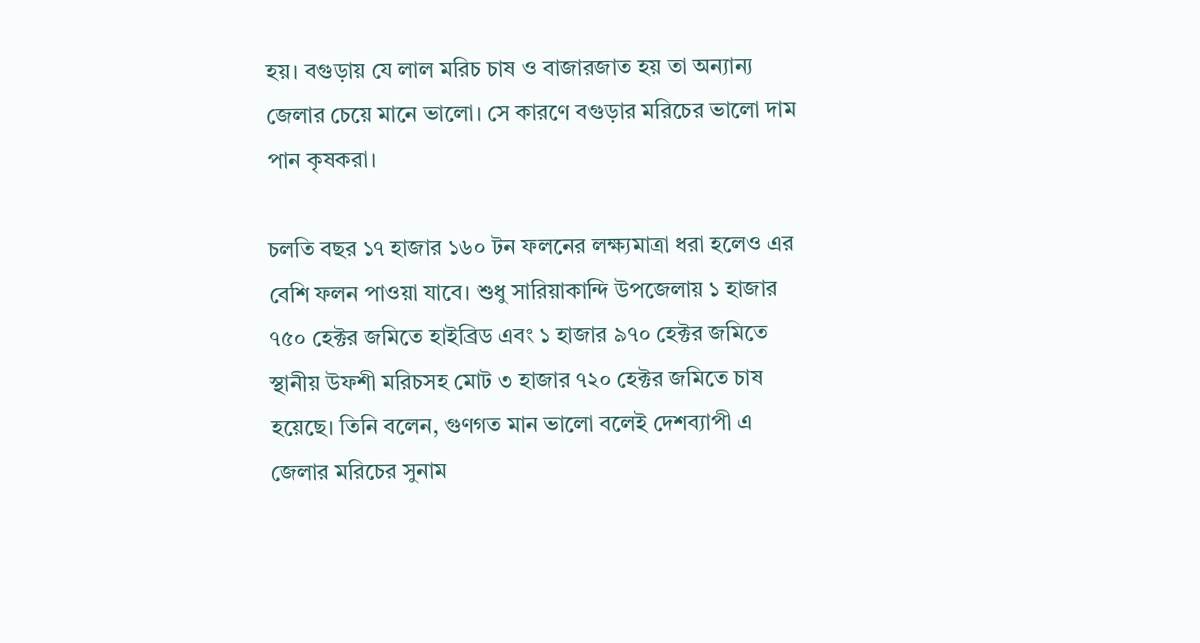হয়। বগুড়ায় যে লাল মরিচ চাষ ও বাজারজাত হয় তা অন্যান্য জেলার চেয়ে মানে ভালো। সে কারণে বগুড়ার মরিচের ভালো দাম পান কৃষকরা।

চলতি বছর ১৭ হাজার ১৬০ টন ফলনের লক্ষ্যমাত্রা ধরা হলেও এর বেশি ফলন পাওয়া যাবে। শুধু সারিয়াকান্দি উপজেলায় ১ হাজার ৭৫০ হেক্টর জমিতে হাইব্রিড এবং ১ হাজার ৯৭০ হেক্টর জমিতে স্থানীয় উফশী মরিচসহ মোট ৩ হাজার ৭২০ হেক্টর জমিতে চাষ হয়েছে। তিনি বলেন, গুণগত মান ভালো বলেই দেশব্যাপী এ জেলার মরিচের সুনাম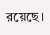রয়েছে।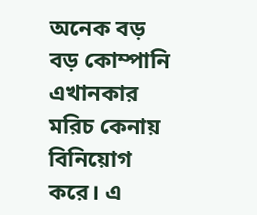অনেক বড় বড় কোম্পানি এখানকার মরিচ কেনায় বিনিয়োগ করে। এ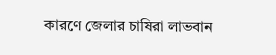কারণে জেলার চাষিরা লাভবান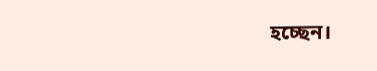হচ্ছেন।